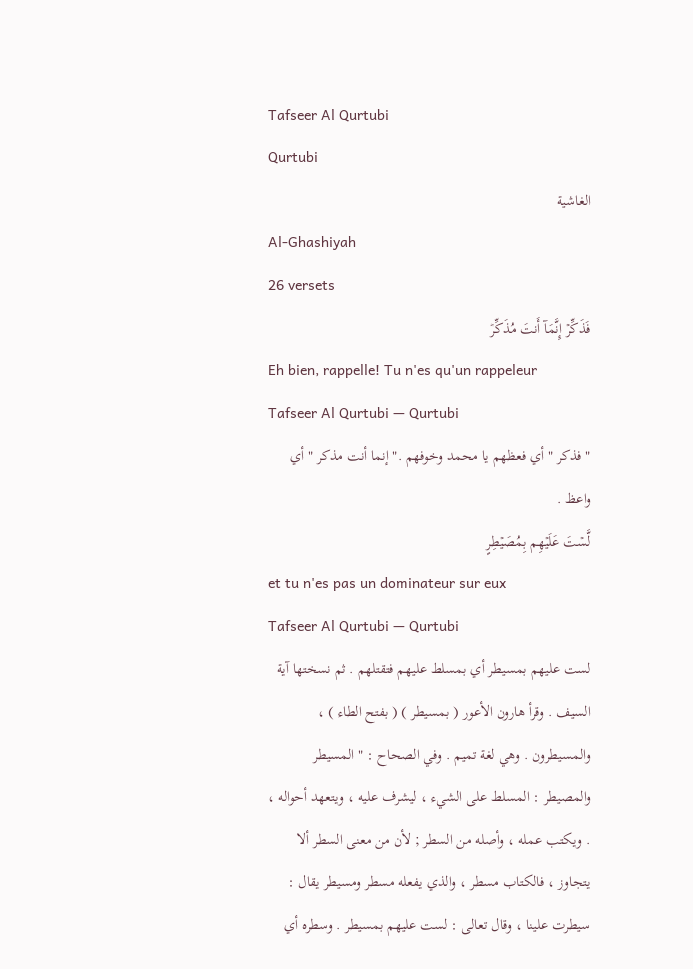Tafseer Al Qurtubi
Qurtubi
الغاشية
Al-Ghashiyah
26 versets
فَذَكِّرۡ إِنَّمَآ أَنتَ مُذَكِّرٞ
Eh bien, rappelle! Tu n'es qu'un rappeleur
Tafseer Al Qurtubi — Qurtubi
" فذكر " أي فعظهم يا محمد وخوفهم ." إنما أنت مذكر " أي واعظ .
لَّسۡتَ عَلَيۡهِم بِمُصَيۡطِرٍ
et tu n'es pas un dominateur sur eux
Tafseer Al Qurtubi — Qurtubi
لست عليهم بمسيطر أي بمسلط عليهم فتقتلهم . ثم نسختها آية السيف . وقرأ هارون الأعور ( بمسيطر ) ( بفتح الطاء ) ، والمسيطرون . وهي لغة تميم . وفي الصحاح : " المسيطر والمصيطر : المسلط على الشيء ، ليشرف عليه ، ويتعهد أحواله ، . ويكتب عمله ، وأصله من السطر ; لأن من معنى السطر ألا يتجاوز ، فالكتاب مسطر ، والذي يفعله مسطر ومسيطر يقال : سيطرت علينا ، وقال تعالى : لست عليهم بمسيطر . وسطره أي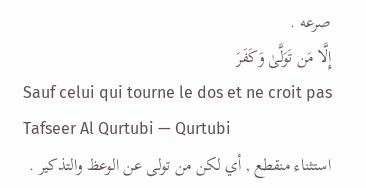صرعه .
إِلَّا مَن تَوَلَّىٰ وَكَفَرَ
Sauf celui qui tourne le dos et ne croit pas
Tafseer Al Qurtubi — Qurtubi
استثناء منقطع , أي لكن من تولى عن الوعظ والتذكير .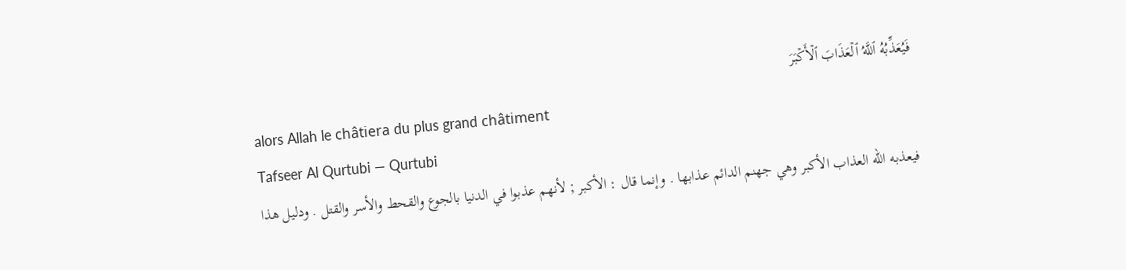فَيُعَذِّبُهُ ٱللَّهُ ٱلۡعَذَابَ ٱلۡأَكۡبَرَ
alors Allah le châtiera du plus grand châtiment
Tafseer Al Qurtubi — Qurtubi
فيعذبه الله العذاب الأكبر وهي جهنم الدائم عذابها . وإنما قال : الأكبر ; لأنهم عذبوا في الدنيا بالجوع والقحط والأسر والقتل . ودليل هذا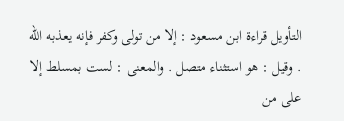التأويل قراءة ابن مسعود : إلا من تولى وكفر فإنه يعذبه الله . وقيل : هو استثناء متصل . والمعنى : لست بمسلط إلا على من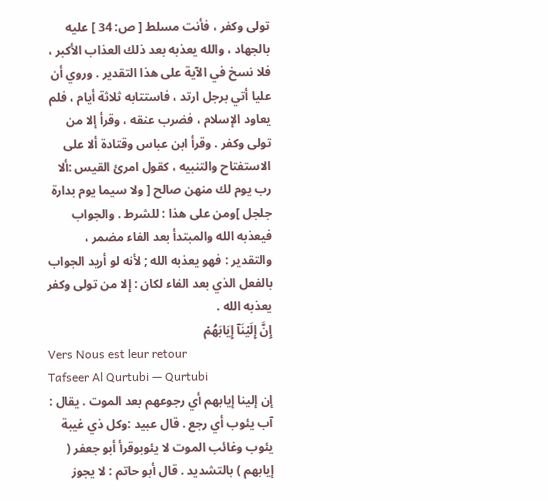تولى وكفر ، فأنت مسلط [ ص: 34 ] عليه بالجهاد ، والله يعذبه بعد ذلك العذاب الأكبر ، فلا نسخ في الآية على هذا التقدير . وروي أن عليا أتي برجل ارتد ، فاستتابه ثلاثة أيام ، فلم يعاود الإسلام ، فضرب عنقه ، وقرأ إلا من تولى وكفر . وقرأ ابن عباس وقتادة ألا على الاستفتاح والتنبيه ، كقول امرئ القيس :ألا رب يوم لك منهن صالح [ ولا سيما يوم بدارة جلجل ]ومن على هذا : للشرط . والجواب فيعذبه الله والمبتدأ بعد الفاء مضمر ، والتقدير : فهو يعذبه الله ; لأنه لو أريد الجواب بالفعل الذي بعد الفاء لكان : إلا من تولى وكفر يعذبه الله .
إِنَّ إِلَيۡنَآ إِيَابَهُمۡ
Vers Nous est leur retour
Tafseer Al Qurtubi — Qurtubi
إن إلينا إيابهم أي رجوعهم بعد الموت . يقال : آب يئوب أي رجع . قال عبيد :وكل ذي غيبة يئوب وغائب الموت لا يئوبوقرأ أبو جعفر ( إيابهم ) بالتشديد . قال أبو حاتم : لا يجوز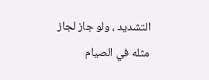التشديد ، ولو جاز لجاز مثله في الصيام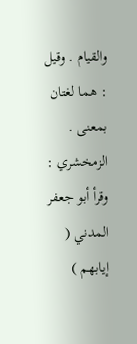والقيام . وقيل : هما لغتان بمعنى . الزمخشري : وقرأ أبو جعفر المدني ( إيابهم )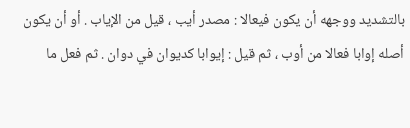بالتشديد ووجهه أن يكون فيعالا : مصدر أيب ، قيل من الإياب . أو أن يكون أصله إوابا فعالا من أوب ، ثم قيل : إيوابا كديوان في دوان . ثم فعل ما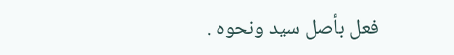فعل بأصل سيد ونحوه .